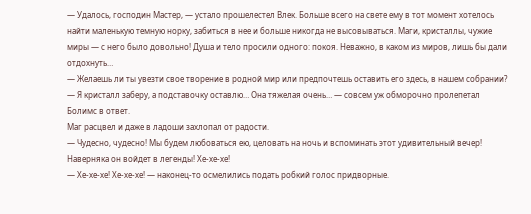— Удалось, господин Мастер, — устало прошелестел Влек. Больше всего на свете ему в тот момент хотелось найти маленькую темную норку, забиться в нее и больше никогда не высовываться. Маги, кристаллы, чужие миры — с него было довольно! Душа и тело просили одного: покоя. Неважно, в каком из миров, лишь бы дали отдохнуть…
— Желаешь ли ты увезти свое творение в родной мир или предпочтешь оставить его здесь, в нашем собрании?
— Я кристалл заберу, а подставочку оставлю… Она тяжелая очень… — совсем уж обморочно пролепетал Болимс в ответ.
Маг расцвел и даже в ладоши захлопал от радости.
— Чудесно, чудесно! Мы будем любоваться ею, целовать на ночь и вспоминать этот удивительный вечер! Наверняка он войдет в легенды! Хе-хе-хе!
— Хе-хе-хе! Хе-хе-хе! — наконец-то осмелились подать робкий голос придворные.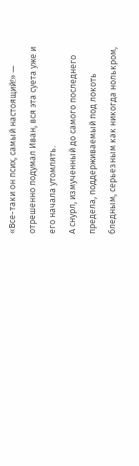«Все-таки он псих, самый настоящий!» — отрешенно подумал Иван, вся эта суета уже и его начала утомлять.
А снурл, измученный до самого последнего предела, поддерживаемый под локоть бледным, серьезным как никогда нолькром,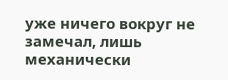уже ничего вокруг не замечал, лишь механически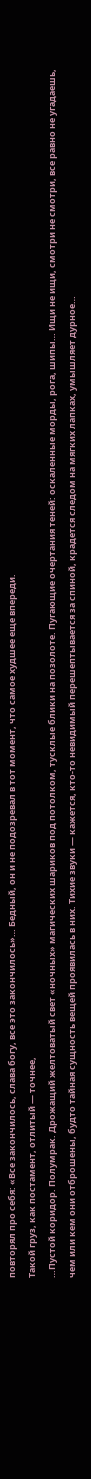повторял про себя: «Все закончилось, слава богу, все это закончилось»… Бедный, он и не подозревал в тот момент, что самое худшее еще впереди.
Такой груз, как постамент, отлитый — точнее,
…Пустой коридор. Полумрак. Дрожащий желтоватый свет «ночных» магических шариков под потолком, тусклые блики на позолоте. Пугающие очертания теней: оскаленные морды, рога, шипы… Ищи не ищи, смотри не смотри, все равно не угадаешь, чем или кем они отброшены, будто тайная сущность вещей проявилась в них. Тихие звуки — кажется, кто-то невидимый перешептывается за спиной, крадется следом на мягких лапках, умышляет дурное…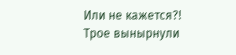Или не кажется?!
Трое вынырнули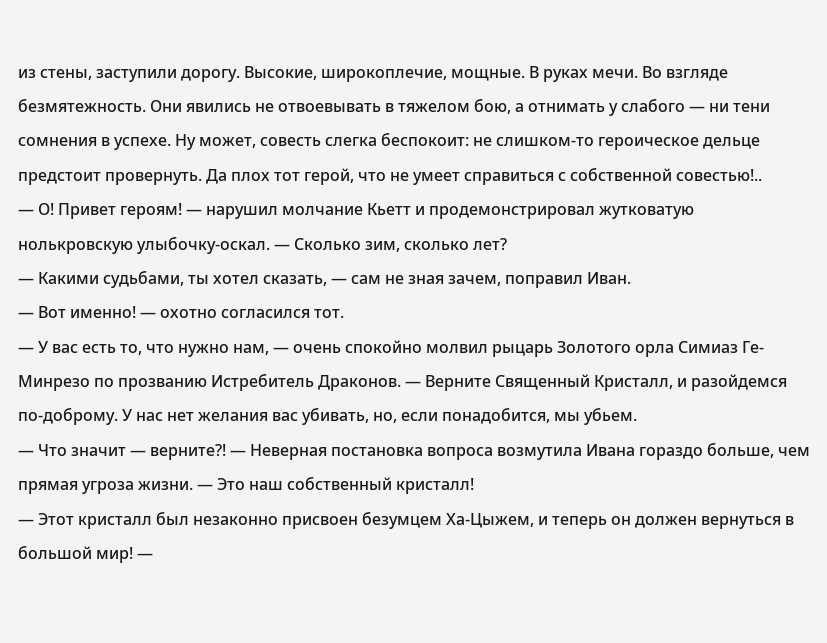из стены, заступили дорогу. Высокие, широкоплечие, мощные. В руках мечи. Во взгляде безмятежность. Они явились не отвоевывать в тяжелом бою, а отнимать у слабого — ни тени сомнения в успехе. Ну может, совесть слегка беспокоит: не слишком-то героическое дельце предстоит провернуть. Да плох тот герой, что не умеет справиться с собственной совестью!..
— О! Привет героям! — нарушил молчание Кьетт и продемонстрировал жутковатую нолькровскую улыбочку-оскал. — Сколько зим, сколько лет?
— Какими судьбами, ты хотел сказать, — сам не зная зачем, поправил Иван.
— Вот именно! — охотно согласился тот.
— У вас есть то, что нужно нам, — очень спокойно молвил рыцарь Золотого орла Симиаз Ге-Минрезо по прозванию Истребитель Драконов. — Верните Священный Кристалл, и разойдемся по-доброму. У нас нет желания вас убивать, но, если понадобится, мы убьем.
— Что значит — верните?! — Неверная постановка вопроса возмутила Ивана гораздо больше, чем прямая угроза жизни. — Это наш собственный кристалл!
— Этот кристалл был незаконно присвоен безумцем Ха-Цыжем, и теперь он должен вернуться в большой мир! —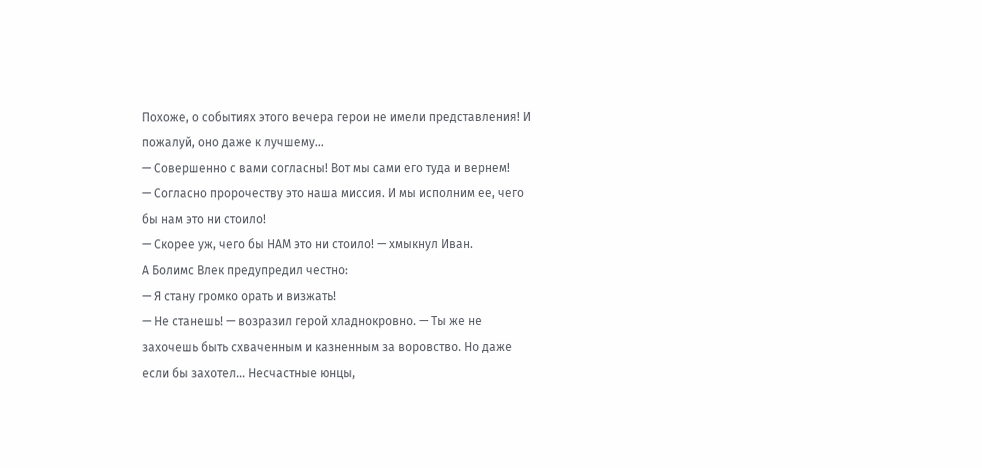Похоже, о событиях этого вечера герои не имели представления! И пожалуй, оно даже к лучшему…
— Совершенно с вами согласны! Вот мы сами его туда и вернем!
— Согласно пророчеству это наша миссия. И мы исполним ее, чего бы нам это ни стоило!
— Скорее уж, чего бы НАМ это ни стоило! — хмыкнул Иван.
А Болимс Влек предупредил честно:
— Я стану громко орать и визжать!
— Не станешь! — возразил герой хладнокровно. — Ты же не захочешь быть схваченным и казненным за воровство. Но даже если бы захотел… Несчастные юнцы,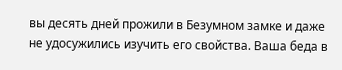вы десять дней прожили в Безумном замке и даже не удосужились изучить его свойства. Ваша беда в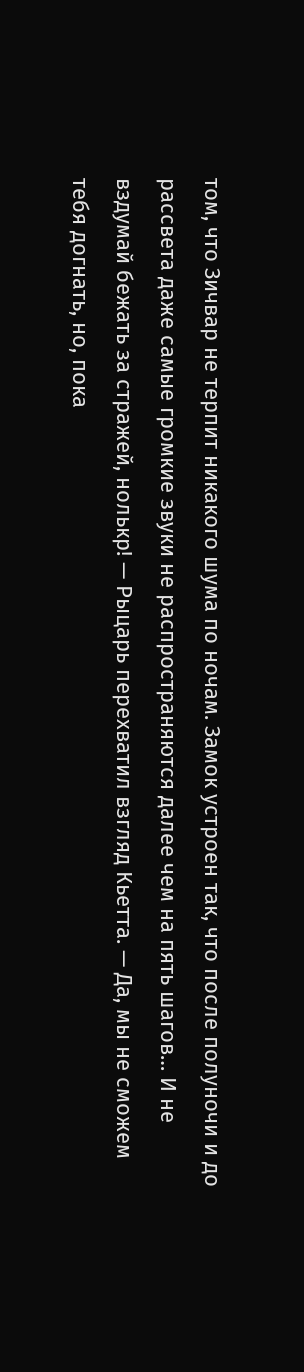том, что Зичвар не терпит никакого шума по ночам. Замок устроен так, что после полуночи и до рассвета даже самые громкие звуки не распространяются далее чем на пять шагов… И не вздумай бежать за стражей, нолькр! — Рыцарь перехватил взгляд Кьетта. — Да, мы не сможем тебя догнать, но, пока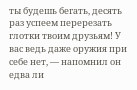ты будешь бегать, десять раз успеем перерезать глотки твоим друзьям! У вас ведь даже оружия при себе нет, — напомнил он едва ли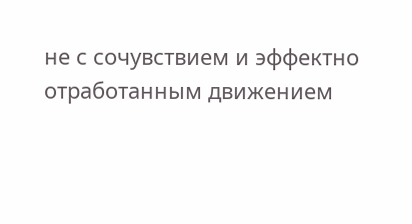не с сочувствием и эффектно отработанным движением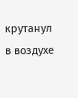крутанул в воздухе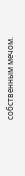собственным мечом.